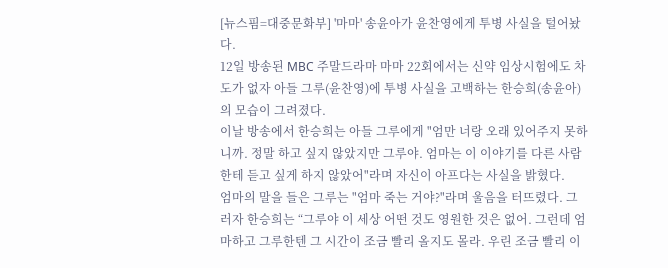[뉴스핌=대중문화부] '마마' 송윤아가 윤찬영에게 투병 사실을 털어놨다.
12일 방송된 MBC 주말드라마 마마 22회에서는 신약 임상시험에도 차도가 없자 아들 그루(윤찬영)에 투병 사실을 고백하는 한승희(송윤아)의 모습이 그려졌다.
이날 방송에서 한승희는 아들 그루에게 "엄만 너랑 오래 있어주지 못하니까. 정말 하고 싶지 않았지만 그루야. 엄마는 이 이야기를 다른 사람한테 듣고 싶게 하지 않았어"라며 자신이 아프다는 사실을 밝혔다.
엄마의 말을 들은 그루는 "엄마 죽는 거야?"라며 울음을 터뜨렸다. 그러자 한승희는 “그루야 이 세상 어떤 것도 영원한 것은 없어. 그런데 엄마하고 그루한텐 그 시간이 조금 빨리 올지도 몰라. 우린 조금 빨리 이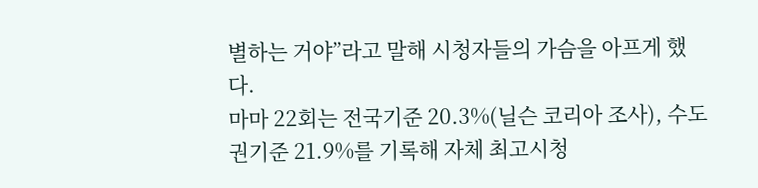별하는 거야”라고 말해 시청자들의 가슴을 아프게 했다.
마마 22회는 전국기준 20.3%(닐슨 코리아 조사), 수도권기준 21.9%를 기록해 자체 최고시청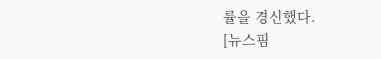률을 경신했다.
[뉴스핌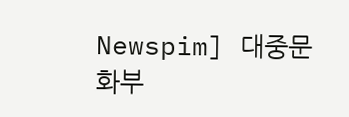Newspim] 대중문화부